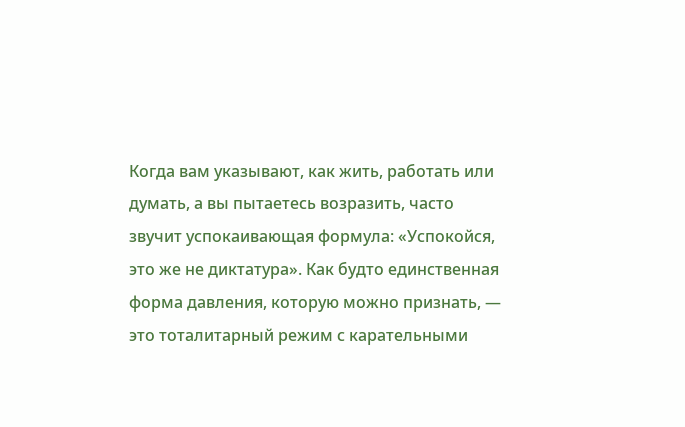Когда вам указывают, как жить, работать или думать, а вы пытаетесь возразить, часто звучит успокаивающая формула: «Успокойся, это же не диктатура». Как будто единственная форма давления, которую можно признать, — это тоталитарный режим с карательными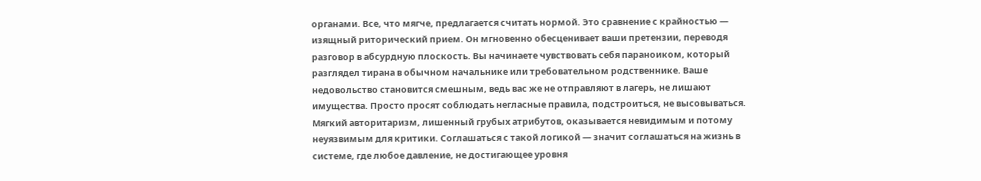органами. Все, что мягче, предлагается считать нормой. Это сравнение с крайностью — изящный риторический прием. Он мгновенно обесценивает ваши претензии, переводя разговор в абсурдную плоскость. Вы начинаете чувствовать себя параноиком, который разглядел тирана в обычном начальнике или требовательном родственнике. Ваше недовольство становится смешным, ведь вас же не отправляют в лагерь, не лишают имущества. Просто просят соблюдать негласные правила, подстроиться, не высовываться. Мягкий авторитаризм, лишенный грубых атрибутов, оказывается невидимым и потому неуязвимым для критики. Соглашаться с такой логикой — значит соглашаться на жизнь в системе, где любое давление, не достигающее уровня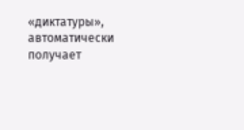«диктатуры», автоматически получает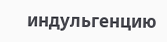индульгенцию